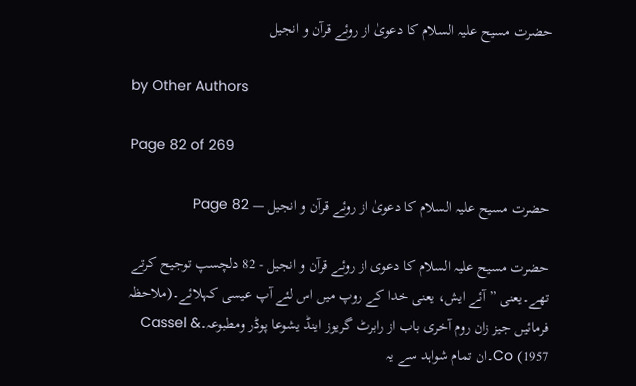حضرت مسیح علیہ السلام کا دعویٰ از روئے قرآن و انجیل

by Other Authors

Page 82 of 269

حضرت مسیح علیہ السلام کا دعویٰ از روئے قرآن و انجیل — Page 82

حضرت مسیح علیہ السلام کا دعوی از روئے قرآن و انجیل - 82 دلچسپ توجیح کرتے تھے۔یعنی ” آئے ایش، یعنی خدا کے روپ میں اس لئے آپ عیسی کہلائے۔(ملاحظہ فرمائیں جیز زان روم آخری باب از رابرٹ گریوز اینڈ یشوعا پوڈر ومطبوعہ۔Cassel & Co (1957۔ان تمام شواہد سے یہ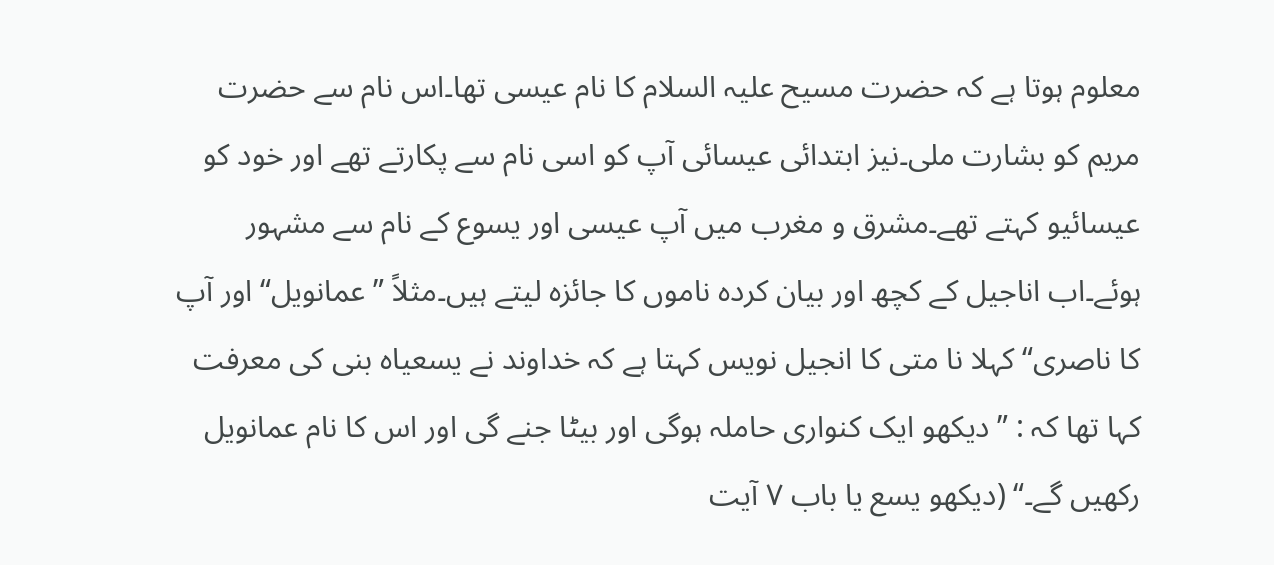معلوم ہوتا ہے کہ حضرت مسیح علیہ السلام کا نام عیسی تھا۔اس نام سے حضرت مریم کو بشارت ملی۔نیز ابتدائی عیسائی آپ کو اسی نام سے پکارتے تھے اور خود کو عیسائیو کہتے تھے۔مشرق و مغرب میں آپ عیسی اور یسوع کے نام سے مشہور ہوئے۔اب اناجیل کے کچھ اور بیان کردہ ناموں کا جائزہ لیتے ہیں۔مثلاً ” عمانویل“ اور آپ کا ناصری“ کہلا نا متی کا انجیل نویس کہتا ہے کہ خداوند نے یسعیاہ بنی کی معرفت کہا تھا کہ : ”دیکھو ایک کنواری حاملہ ہوگی اور بیٹا جنے گی اور اس کا نام عمانویل رکھیں گے۔“ (دیکھو یسع یا باب ۷ آیت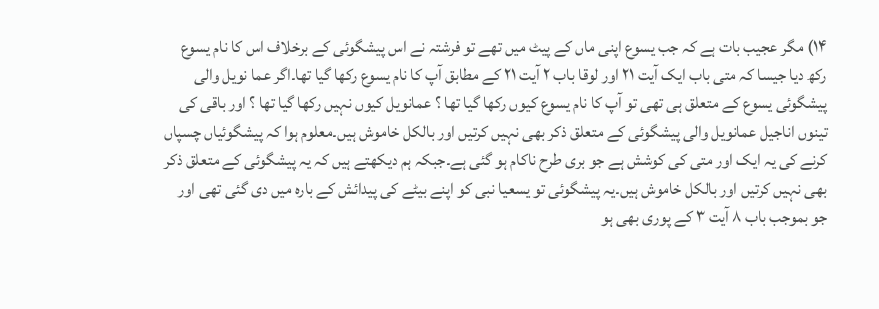۱۴) مگر عجیب بات ہے کہ جب یسوع اپنی ماں کے پیٹ میں تھے تو فرشتہ نے اس پیشگوئی کے برخلاف اس کا نام یسوع رکھ دیا جیسا کہ متی باب ایک آیت ۲۱ اور لوقا باب ۲ آیت ۲۱ کے مطابق آپ کا نام یسوع رکھا گیا تھا۔اگر عما نویل والی پیشگوئی یسوع کے متعلق ہی تھی تو آپ کا نام یسوع کیوں رکھا گیا تھا ؟ عمانویل کیوں نہیں رکھا گیا تھا ؟ اور باقی کی تینوں اناجیل عمانویل والی پیشگوئی کے متعلق ذکر بھی نہیں کرتیں اور بالکل خاموش ہیں۔معلوم ہوا کہ پیشگوئیاں چسپاں کرنے کی یہ ایک اور متی کی کوشش ہے جو بری طرح ناکام ہو گئی ہے۔جبکہ ہم دیکھتے ہیں کہ یہ پیشگوئی کے متعلق ذکر بھی نہیں کرتیں اور بالکل خاموش ہیں۔یہ پیشگوئی تو یسعیا نبی کو اپنے بیٹے کی پیدائش کے بارہ میں دی گئی تھی اور جو بموجب باب ۸ آیت ۳ کے پوری بھی ہو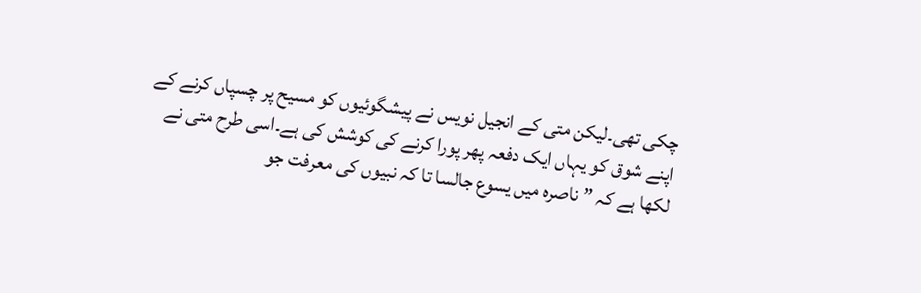چکی تھی۔لیکن متی کے انجیل نویس نے پیشگوئیوں کو مسیح پر چسپاں کرنے کے اپنے شوق کو یہاں ایک دفعہ پھر پورا کرنے کی کوشش کی ہے۔اسی طرح متی نے لکھا ہے کہ ” ناصرہ میں یسوع جالسا تا کہ نبیوں کی معرفت جو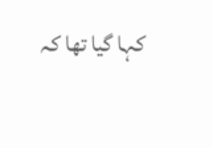کہا گیا تھا کہ